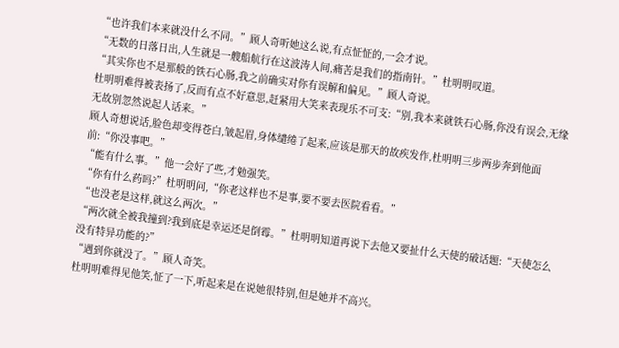“也许我们本来就没什么不同。”顾人奇听她这么说,有点怔怔的,一会才说。
“无数的日落日出,人生就是一艘船航行在这波涛人间,痛苦是我们的指南针。”杜明明叹道。
“其实你也不是那般的铁石心肠,我之前确实对你有误解和偏见。”顾人奇说。
杜明明难得被表扬了,反而有点不好意思,赶紧用大笑来表现乐不可支:“别,我本来就铁石心肠,你没有误会,无缘无故别忽然说起人话来。”
顾人奇想说话,脸色却变得苍白,皱起眉,身体缱绻了起来,应该是那天的故疾发作,杜明明三步两步奔到他面前:“你没事吧。”
“能有什么事。”他一会好了些,才勉强笑。
“你有什么药吗?”杜明明问,“你老这样也不是事,要不要去医院看看。”
“也没老是这样,就这么两次。”
“两次就全被我撞到?我到底是幸运还是倒霉。”杜明明知道再说下去他又要扯什么天使的破话题:“天使怎么没有特异功能的?”
“遇到你就没了。”顾人奇笑。
杜明明难得见他笑,怔了一下,听起来是在说她很特别,但是她并不高兴。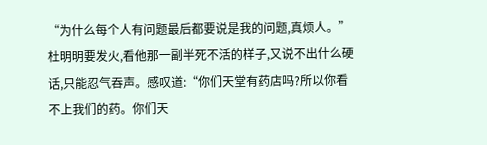“为什么每个人有问题最后都要说是我的问题,真烦人。”杜明明要发火,看他那一副半死不活的样子,又说不出什么硬话,只能忍气吞声。感叹道:“你们天堂有药店吗?所以你看不上我们的药。你们天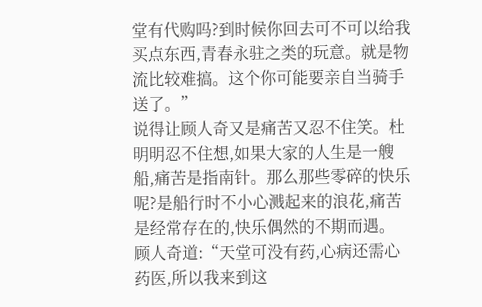堂有代购吗?到时候你回去可不可以给我买点东西,青春永驻之类的玩意。就是物流比较难搞。这个你可能要亲自当骑手送了。”
说得让顾人奇又是痛苦又忍不住笑。杜明明忍不住想,如果大家的人生是一艘船,痛苦是指南针。那么那些零碎的快乐呢?是船行时不小心溅起来的浪花,痛苦是经常存在的,快乐偶然的不期而遇。
顾人奇道:“天堂可没有药,心病还需心药医,所以我来到这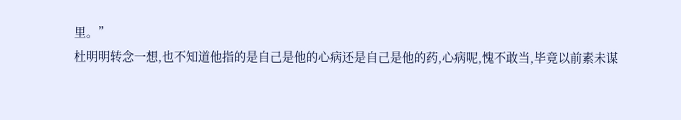里。”
杜明明转念一想,也不知道他指的是自己是他的心病还是自己是他的药,心病呢,愧不敢当,毕竟以前素未谋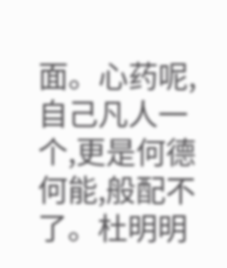面。心药呢,自己凡人一个,更是何德何能,般配不了。杜明明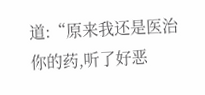道:“原来我还是医治你的药,听了好恶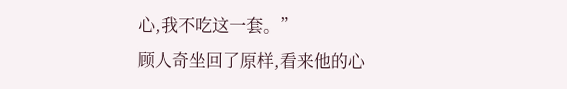心,我不吃这一套。”
顾人奇坐回了原样,看来他的心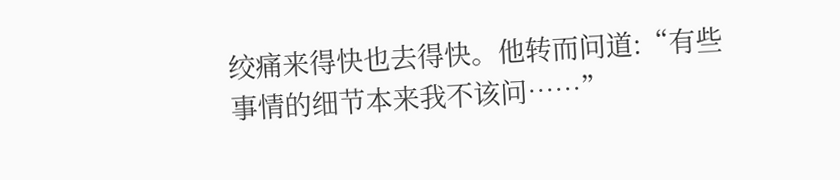绞痛来得快也去得快。他转而问道:“有些事情的细节本来我不该问……”